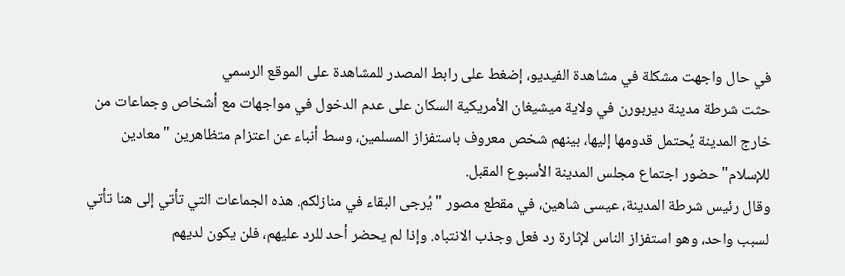في حال واجهت مشكلة في مشاهدة الفيديو، إضغط على رابط المصدر للمشاهدة على الموقع الرسمي
حثت شرطة مدينة ديربورن في ولاية ميشيغان الأمريكية السكان على عدم الدخول في مواجهات مع أشخاص وجماعات من خارج المدينة يُحتمل قدومها إليها، بينهم شخص معروف باستفزاز المسلمين، وسط أنباء عن اعتزام متظاهرين "معادين للإسلام" حضور اجتماع مجلس المدينة الأسبوع المقبل.
وقال رئيس شرطة المدينة، عيسى شاهين، في مقطع مصور "يُرجى البقاء في منازلكم. هذه الجماعات التي تأتي إلى هنا تأتي لسبب واحد، وهو استفزاز الناس لإثارة رد فعل وجذب الانتباه. وإذا لم يحضر أحد للرد عليهم، فلن يكون لديهم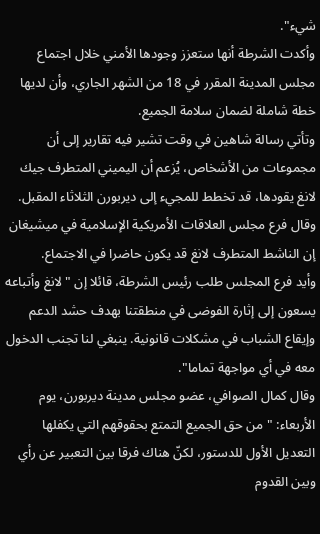شيء".
وأكدت الشرطة أنها ستعزز وجودها الأمني خلال اجتماع مجلس المدينة المقرر في 18 من الشهر الجاري، وأن لديها خطة شاملة لضمان سلامة الجميع.
وتأتي رسالة شاهين في وقت تشير فيه تقارير إلى أن مجموعات من الأشخاص، يُزعم أن اليميني المتطرف جيك لانغ يقودها، قد تخطط للمجيء إلى ديربورن الثلاثاء المقبل.
وقال فرع مجلس العلاقات الأمريكية الإسلامية في ميشيغان إن الناشط المتطرف لانغ قد يكون حاضرا في الاجتماع.
وأيد فرع المجلس طلب رئيس الشرطة، قائلا إن "لانغ وأتباعه يسعون إلى إثارة الفوضى في منطقتنا بهدف حشد الدعم وإيقاع الشباب في مشكلات قانونية. ينبغي لنا تجنب الدخول معه في أي مواجهة تماما".
وقال كمال الصوافي، عضو مجلس مدينة ديربورن، يوم الأربعاء: "من حق الجميع التمتع بحقوقهم التي يكفلها التعديل الأول للدستور، لكنّ هناك فرقا بين التعبير عن رأي وبين القدوم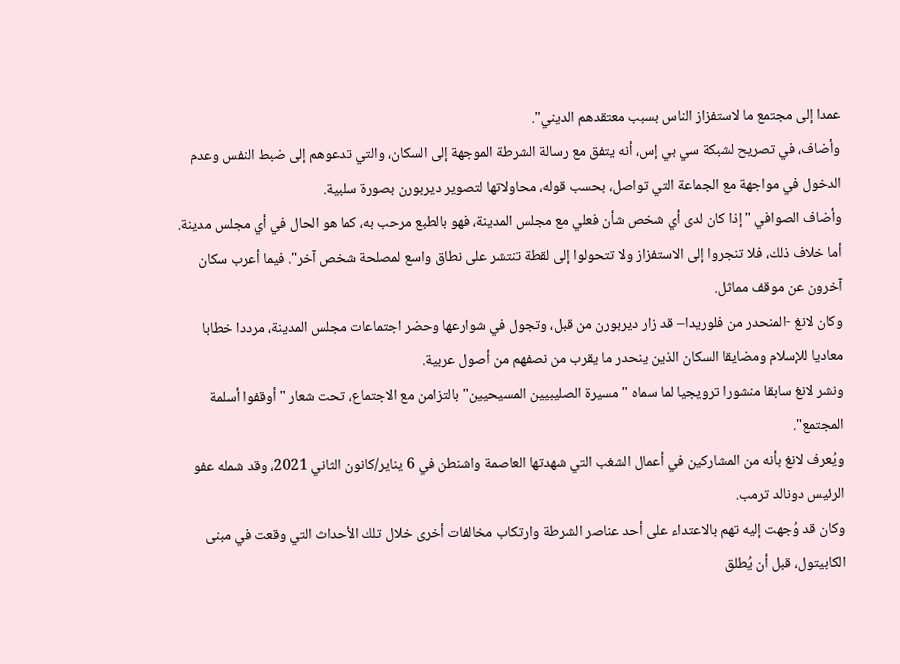عمدا إلى مجتمع ما لاستفزاز الناس بسبب معتقدهم الديني".
وأضاف، في تصريح لشبكة سي بي إس، أنه يتفق مع رسالة الشرطة الموجهة إلى السكان، والتي تدعوهم إلى ضبط النفس وعدم الدخول في مواجهة مع الجماعة التي تواصل، بحسب قوله، محاولاتها لتصوير ديربورن بصورة سلبية.
وأضاف الصوافي "إذا كان لدى أي شخص شأن فعلي مع مجلس المدينة، فهو بالطبع مرحب به، كما هو الحال في أي مجلس مدينة. أما خلاف ذلك، فلا تنجروا إلى الاستفزاز ولا تتحولوا إلى لقطة تنتشر على نطاق واسع لمصلحة شخص آخر". فيما أعرب سكان آخرون عن موقف مماثل.
وكان لانغ -المنحدر من فلوريدا– قد زار ديربورن من قبل، وتجول في شوارعها وحضر اجتماعات مجلس المدينة، مرددا خطابا معاديا للإسلام ومضايقا السكان الذين ينحدر ما يقرب من نصفهم من أصول عربية.
ونشر لانغ سابقا منشورا ترويجيا لما سماه "مسيرة الصليبيين المسيحيين" بالتزامن مع الاجتماع، تحت شعار "أوقفوا أسلمة المجتمع".
ويُعرف لانغ بأنه من المشاركين في أعمال الشغب التي شهدتها العاصمة واشنطن في 6 يناير/كانون الثاني 2021، وقد شمله عفو الرئيس دونالد ترمب.
وكان قد وُجهت إليه تهم بالاعتداء على أحد عناصر الشرطة وارتكاب مخالفات أخرى خلال تلك الأحداث التي وقعت في مبنى الكابيتول، قبل أن يُطلق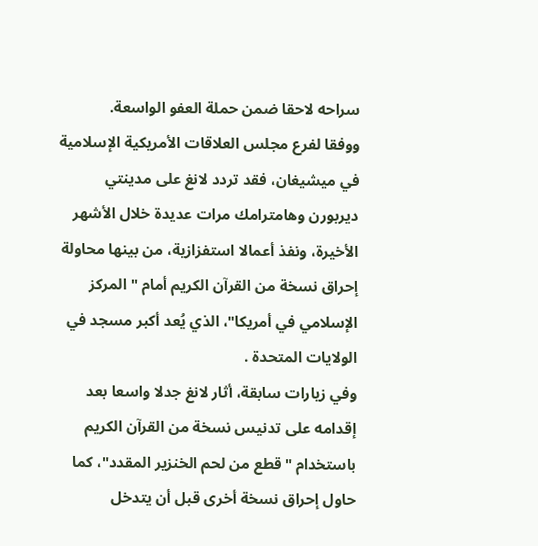سراحه لاحقا ضمن حملة العفو الواسعة.
ووفقا لفرع مجلس العلاقات الأمريكية الإسلامية في ميشيغان، فقد تردد لانغ على مدينتي ديربورن وهامترامك مرات عديدة خلال الأشهر الأخيرة، ونفذ أعمالا استفزازية، من بينها محاولة إحراق نسخة من القرآن الكريم أمام "المركز الإسلامي في أمريكا"، الذي يُعد أكبر مسجد في الولايات المتحدة .
وفي زيارات سابقة، أثار لانغ جدلا واسعا بعد إقدامه على تدنيس نسخة من القرآن الكريم باستخدام "قطع من لحم الخنزير المقدد"، كما حاول إحراق نسخة أخرى قبل أن يتدخل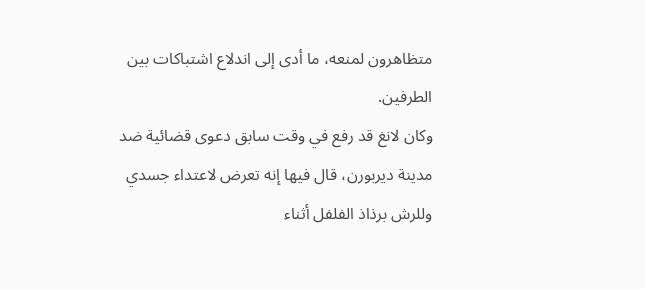متظاهرون لمنعه، ما أدى إلى اندلاع اشتباكات بين الطرفين.
وكان لانغ قد رفع في وقت سابق دعوى قضائية ضد مدينة ديربورن، قال فيها إنه تعرض لاعتداء جسدي وللرش برذاذ الفلفل أثناء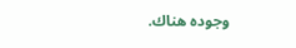وجوده هناك.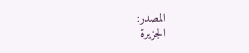المصدر:
الجزيرة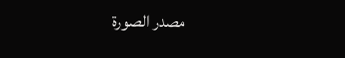مصدر الصورة